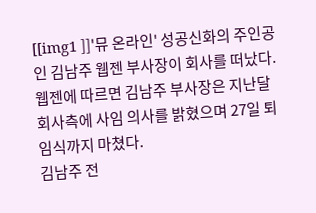[[img1 ]]'뮤 온라인' 성공신화의 주인공인 김남주 웹젠 부사장이 회사를 떠났다. 웹젠에 따르면 김남주 부사장은 지난달 회사측에 사임 의사를 밝혔으며 27일 퇴임식까지 마쳤다.
김남주 전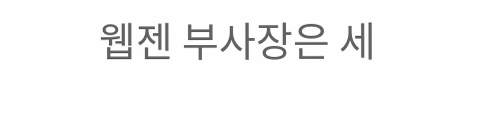웹젠 부사장은 세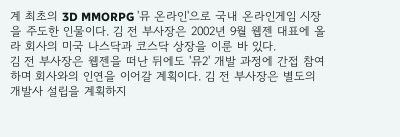계 최초의 3D MMORPG '뮤 온라인'으로 국내 온라인게임 시장을 주도한 인물이다. 김 전 부사장은 2002년 9월 웹젠 대표에 올라 회사의 미국 나스닥과 코스닥 상장을 이룬 바 있다.
김 전 부사장은 웹젠을 떠난 뒤에도 '뮤2' 개발 과정에 간접 참여하며 회사와의 인연을 이어갈 계획이다. 김 전 부사장은 별도의 개발사 설립을 계획하지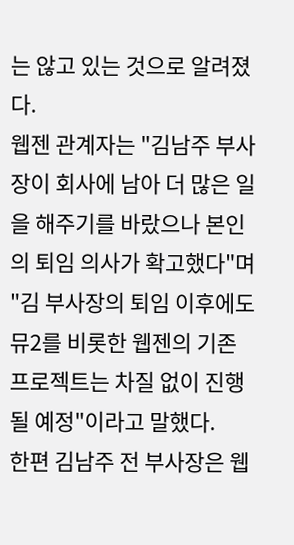는 않고 있는 것으로 알려졌다.
웹젠 관계자는 "김남주 부사장이 회사에 남아 더 많은 일을 해주기를 바랐으나 본인의 퇴임 의사가 확고했다"며 "김 부사장의 퇴임 이후에도 뮤2를 비롯한 웹젠의 기존 프로젝트는 차질 없이 진행될 예정"이라고 말했다.
한편 김남주 전 부사장은 웹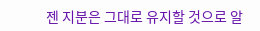젠 지분은 그대로 유지할 것으로 알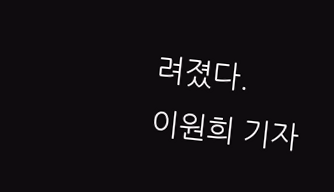려졌다.
이원희 기자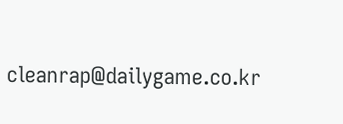cleanrap@dailygame.co.kr